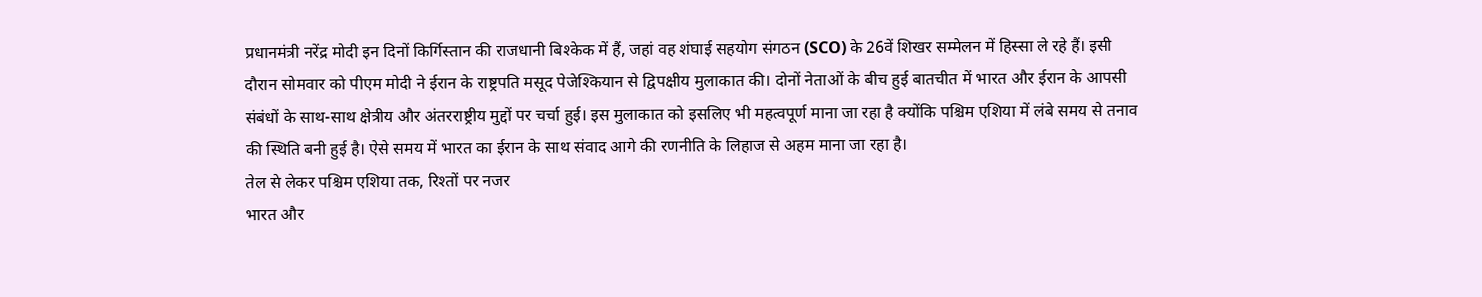प्रधानमंत्री नरेंद्र मोदी इन दिनों किर्गिस्तान की राजधानी बिश्केक में हैं, जहां वह शंघाई सहयोग संगठन (SCO) के 26वें शिखर सम्मेलन में हिस्सा ले रहे हैं। इसी दौरान सोमवार को पीएम मोदी ने ईरान के राष्ट्रपति मसूद पेजेश्कियान से द्विपक्षीय मुलाकात की। दोनों नेताओं के बीच हुई बातचीत में भारत और ईरान के आपसी संबंधों के साथ-साथ क्षेत्रीय और अंतरराष्ट्रीय मुद्दों पर चर्चा हुई। इस मुलाकात को इसलिए भी महत्वपूर्ण माना जा रहा है क्योंकि पश्चिम एशिया में लंबे समय से तनाव की स्थिति बनी हुई है। ऐसे समय में भारत का ईरान के साथ संवाद आगे की रणनीति के लिहाज से अहम माना जा रहा है।
तेल से लेकर पश्चिम एशिया तक, रिश्तों पर नजर
भारत और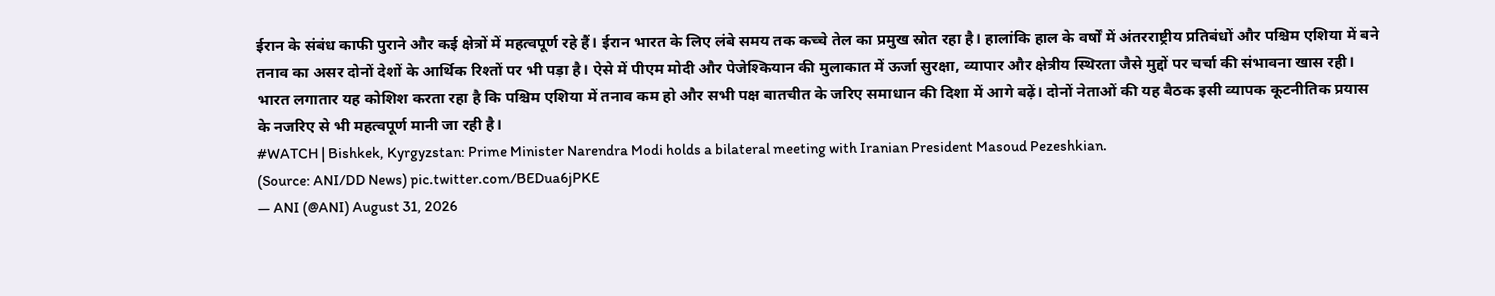ईरान के संबंध काफी पुराने और कई क्षेत्रों में महत्वपूर्ण रहे हैं। ईरान भारत के लिए लंबे समय तक कच्चे तेल का प्रमुख स्रोत रहा है। हालांकि हाल के वर्षों में अंतरराष्ट्रीय प्रतिबंधों और पश्चिम एशिया में बने तनाव का असर दोनों देशों के आर्थिक रिश्तों पर भी पड़ा है। ऐसे में पीएम मोदी और पेजेश्कियान की मुलाकात में ऊर्जा सुरक्षा, व्यापार और क्षेत्रीय स्थिरता जैसे मुद्दों पर चर्चा की संभावना खास रही। भारत लगातार यह कोशिश करता रहा है कि पश्चिम एशिया में तनाव कम हो और सभी पक्ष बातचीत के जरिए समाधान की दिशा में आगे बढ़ें। दोनों नेताओं की यह बैठक इसी व्यापक कूटनीतिक प्रयास के नजरिए से भी महत्वपूर्ण मानी जा रही है।
#WATCH | Bishkek, Kyrgyzstan: Prime Minister Narendra Modi holds a bilateral meeting with Iranian President Masoud Pezeshkian.
(Source: ANI/DD News) pic.twitter.com/BEDua6jPKE
— ANI (@ANI) August 31, 2026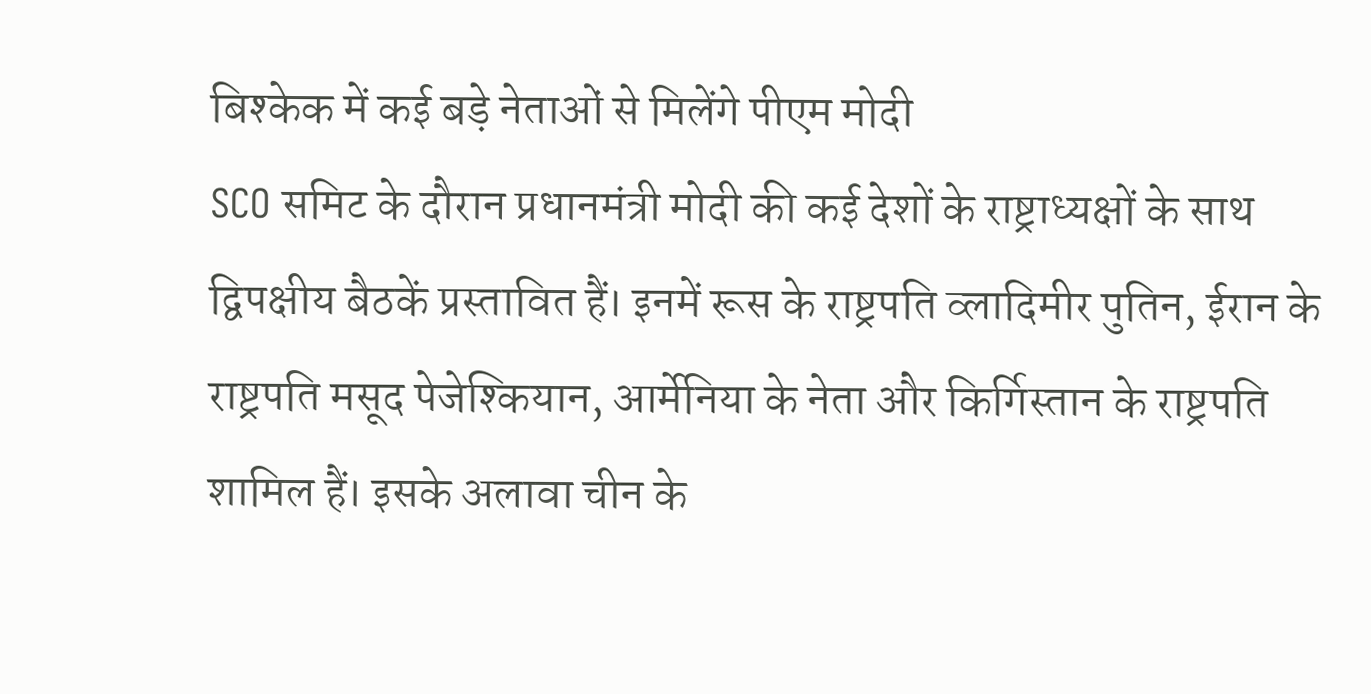बिश्केक में कई बड़े नेताओं से मिलेंगे पीएम मोदी
SCO समिट के दौरान प्रधानमंत्री मोदी की कई देशों के राष्ट्राध्यक्षों के साथ द्विपक्षीय बैठकें प्रस्तावित हैं। इनमें रूस के राष्ट्रपति व्लादिमीर पुतिन, ईरान के राष्ट्रपति मसूद पेजेश्कियान, आर्मेनिया के नेता और किर्गिस्तान के राष्ट्रपति शामिल हैं। इसके अलावा चीन के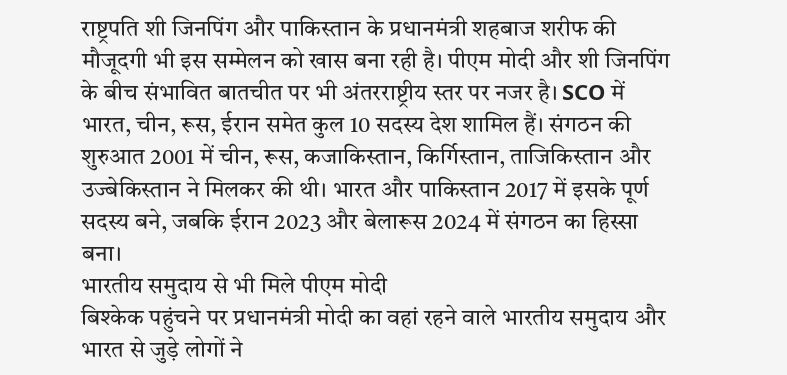राष्ट्रपति शी जिनपिंग और पाकिस्तान के प्रधानमंत्री शहबाज शरीफ की मौजूदगी भी इस सम्मेलन को खास बना रही है। पीएम मोदी और शी जिनपिंग के बीच संभावित बातचीत पर भी अंतरराष्ट्रीय स्तर पर नजर है। SCO में भारत, चीन, रूस, ईरान समेत कुल 10 सदस्य देश शामिल हैं। संगठन की शुरुआत 2001 में चीन, रूस, कजाकिस्तान, किर्गिस्तान, ताजिकिस्तान और उज्बेकिस्तान ने मिलकर की थी। भारत और पाकिस्तान 2017 में इसके पूर्ण सदस्य बने, जबकि ईरान 2023 और बेलारूस 2024 में संगठन का हिस्सा बना।
भारतीय समुदाय से भी मिले पीएम मोदी
बिश्केक पहुंचने पर प्रधानमंत्री मोदी का वहां रहने वाले भारतीय समुदाय और भारत से जुड़े लोगों ने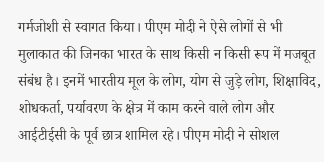गर्मजोशी से स्वागत किया। पीएम मोदी ने ऐसे लोगों से भी मुलाकात की जिनका भारत के साथ किसी न किसी रूप में मजबूत संबंध है। इनमें भारतीय मूल के लोग, योग से जुड़े लोग, शिक्षाविद, शोधकर्ता, पर्यावरण के क्षेत्र में काम करने वाले लोग और आईटीईसी के पूर्व छात्र शामिल रहे। पीएम मोदी ने सोशल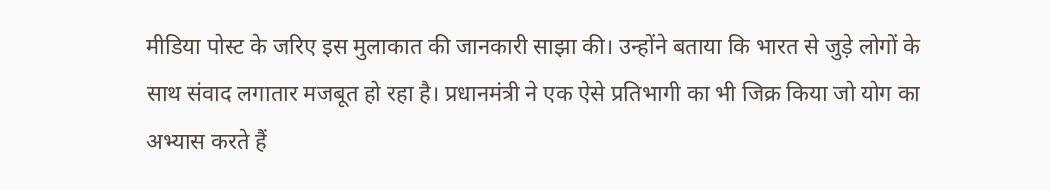मीडिया पोस्ट के जरिए इस मुलाकात की जानकारी साझा की। उन्होंने बताया कि भारत से जुड़े लोगों के साथ संवाद लगातार मजबूत हो रहा है। प्रधानमंत्री ने एक ऐसे प्रतिभागी का भी जिक्र किया जो योग का अभ्यास करते हैं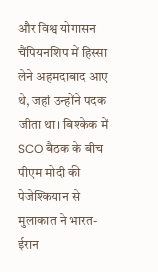और विश्व योगासन चैंपियनशिप में हिस्सा लेने अहमदाबाद आए थे, जहां उन्होंने पदक जीता था। बिश्केक में SCO बैठक के बीच पीएम मोदी की पेजेश्कियान से मुलाकात ने भारत-ईरान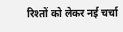रिश्तों को लेकर नई चर्चा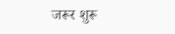जरूर शुरू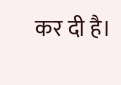कर दी है।